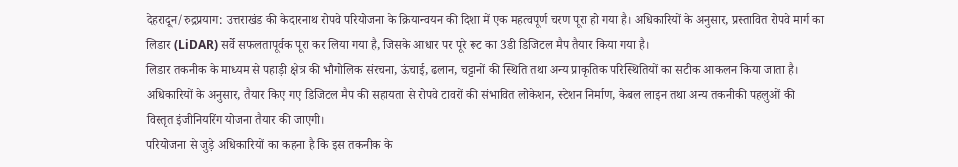देहरादून/रुद्रप्रयाग: उत्तराखंड की केदारनाथ रोपवे परियोजना के क्रियान्वयन की दिशा में एक महत्वपूर्ण चरण पूरा हो गया है। अधिकारियों के अनुसार, प्रस्तावित रोपवे मार्ग का लिडार (LiDAR) सर्वे सफलतापूर्वक पूरा कर लिया गया है, जिसके आधार पर पूरे रूट का 3डी डिजिटल मैप तैयार किया गया है।
लिडार तकनीक के माध्यम से पहाड़ी क्षेत्र की भौगोलिक संरचना, ऊंचाई, ढलान, चट्टानों की स्थिति तथा अन्य प्राकृतिक परिस्थितियों का सटीक आकलन किया जाता है। अधिकारियों के अनुसार, तैयार किए गए डिजिटल मैप की सहायता से रोपवे टावरों की संभावित लोकेशन, स्टेशन निर्माण, केबल लाइन तथा अन्य तकनीकी पहलुओं की विस्तृत इंजीनियरिंग योजना तैयार की जाएगी।
परियोजना से जुड़े अधिकारियों का कहना है कि इस तकनीक के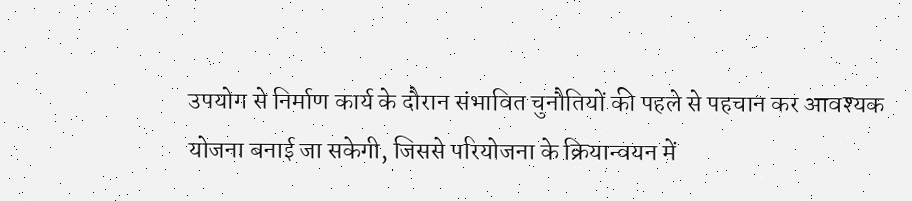उपयोग से निर्माण कार्य के दौरान संभावित चुनौतियों की पहले से पहचान कर आवश्यक योजना बनाई जा सकेगी, जिससे परियोजना के क्रियान्वयन में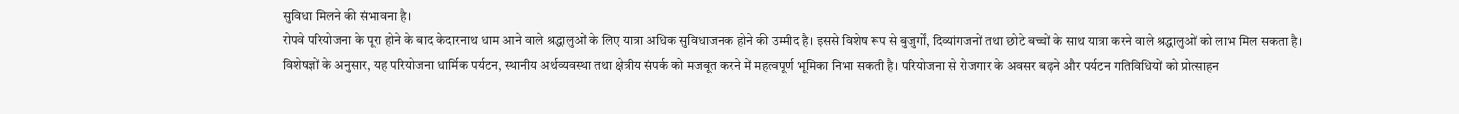सुविधा मिलने की संभावना है।
रोपवे परियोजना के पूरा होने के बाद केदारनाथ धाम आने वाले श्रद्धालुओं के लिए यात्रा अधिक सुविधाजनक होने की उम्मीद है। इससे विशेष रूप से बुजुर्गों, दिव्यांगजनों तथा छोटे बच्चों के साथ यात्रा करने वाले श्रद्धालुओं को लाभ मिल सकता है।
विशेषज्ञों के अनुसार, यह परियोजना धार्मिक पर्यटन, स्थानीय अर्थव्यवस्था तथा क्षेत्रीय संपर्क को मजबूत करने में महत्वपूर्ण भूमिका निभा सकती है। परियोजना से रोजगार के अवसर बढ़ने और पर्यटन गतिविधियों को प्रोत्साहन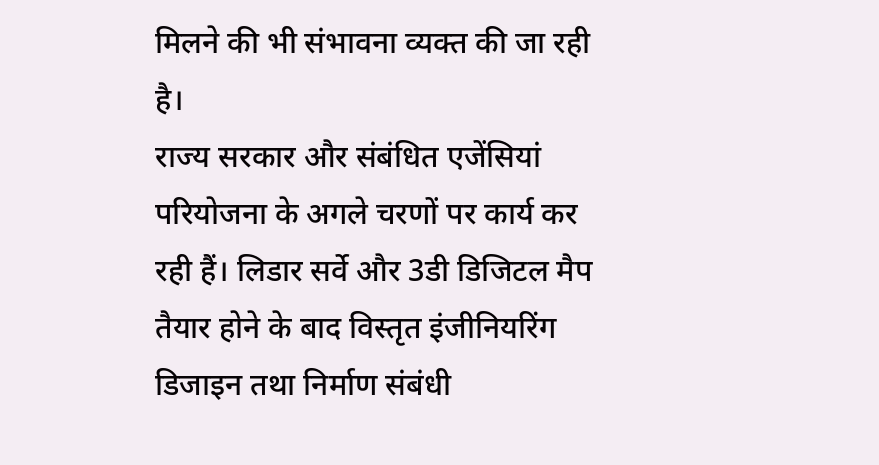मिलने की भी संभावना व्यक्त की जा रही है।
राज्य सरकार और संबंधित एजेंसियां परियोजना के अगले चरणों पर कार्य कर रही हैं। लिडार सर्वे और 3डी डिजिटल मैप तैयार होने के बाद विस्तृत इंजीनियरिंग डिजाइन तथा निर्माण संबंधी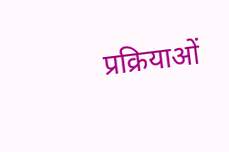प्रक्रियाओं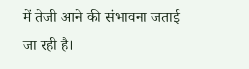में तेजी आने की संभावना जताई जा रही है।